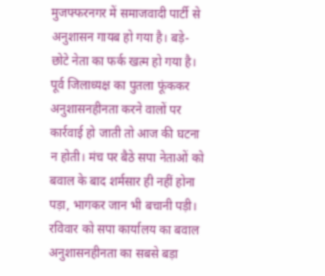मुजफ्फरनगर में समाजवादी पार्टी से अनुशासन गायब हो गया है। बड़े-छोटे नेता का फर्क खत्म हो गया है। पूर्व जिलाध्यक्ष का पुतला फूंककर अनुशासनहीनता करने वालों पर कार्रवाई हो जाती तो आज की घटना न होती। मंच पर बैठे सपा नेताओं को बवाल के बाद शर्मसार ही नहीं होना पड़ा, भागकर जान भी बचानी पड़ी।
रविवार को सपा कार्यालय का बवाल अनुशासनहीनता का सबसे बड़ा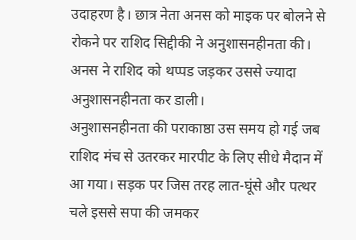उदाहरण है। छात्र नेता अनस को माइक पर बोलने से रोकने पर राशिद सिद्दीकी ने अनुशासनहीनता की। अनस ने राशिद को थप्पड जड़कर उससे ज्यादा अनुशासनहीनता कर डाली।
अनुशासनहीनता की पराकाष्ठा उस समय हो गई जब राशिद मंच से उतरकर मारपीट के लिए सीधे मैदान में आ गया। सड़क पर जिस तरह लात-घूंसे और पत्थर चले इससे सपा की जमकर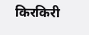किरकिरी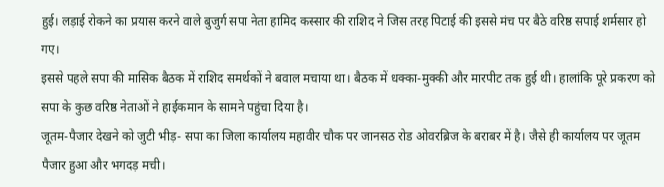हुई। लड़ाई रोकने का प्रयास करने वाले बुजुर्ग सपा नेता हामिद कस्सार की राशिद ने जिस तरह पिटाई की इससे मंच पर बैठे वरिष्ठ सपाई शर्मसार हो गए।
इससे पहले सपा की मासिक बैठक में राशिद समर्थकों ने बवाल मचाया था। बैठक में धक्का-मुक्की और मारपीट तक हुई थी। हालांकि पूरे प्रकरण को सपा के कुछ वरिष्ठ नेताओं ने हाईकमान के सामने पहुंचा दिया है।
जूतम-पैजार देखने को जुटी भीड़- सपा का जिला कार्यालय महावीर चौक पर जानसठ रोड ओवरब्रिज के बराबर में है। जैसे ही कार्यालय पर जूतम पैजार हुआ और भगदड़ मची।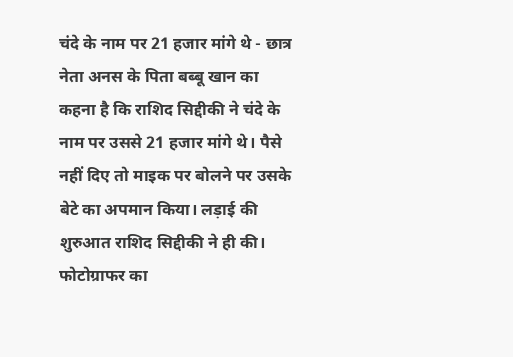चंदे के नाम पर 21 हजार मांगे थे - छात्र नेता अनस के पिता बब्बू खान का कहना है कि राशिद सिद्दीकी ने चंदे के नाम पर उससे 21 हजार मांगे थे। पैसे नहीं दिए तो माइक पर बोलने पर उसके बेटे का अपमान किया। लड़ाई की शुरुआत राशिद सिद्दीकी ने ही की।
फोटोग्राफर का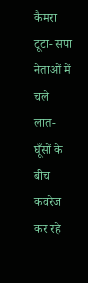कैमरा टूटा- सपा नेताओं में चले लात-घूँसों के बीच कवरेज कर रहे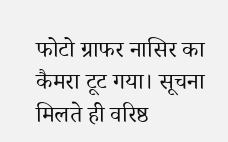फोटो ग्राफर नासिर का कैमरा टूट गया। सूचना मिलते ही वरिष्ठ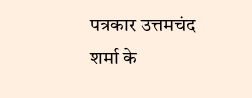पत्रकार उत्तमचंद शर्मा के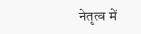नेतृत्व में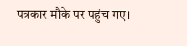पत्रकार मौके पर पहुंच गए।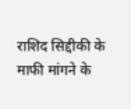राशिद सिद्दीकी के माफी मांगने के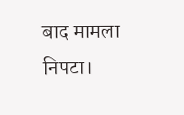बाद मामला निपटा।